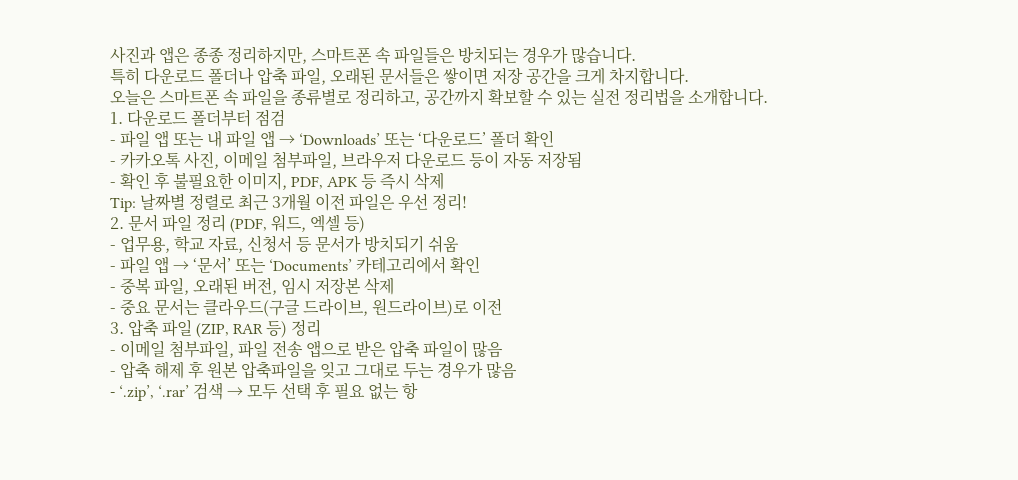사진과 앱은 종종 정리하지만, 스마트폰 속 파일들은 방치되는 경우가 많습니다.
특히 다운로드 폴더나 압축 파일, 오래된 문서들은 쌓이면 저장 공간을 크게 차지합니다.
오늘은 스마트폰 속 파일을 종류별로 정리하고, 공간까지 확보할 수 있는 실전 정리법을 소개합니다.
1. 다운로드 폴더부터 점검
- 파일 앱 또는 내 파일 앱 → ‘Downloads’ 또는 ‘다운로드’ 폴더 확인
- 카카오톡 사진, 이메일 첨부파일, 브라우저 다운로드 등이 자동 저장됨
- 확인 후 불필요한 이미지, PDF, APK 등 즉시 삭제
Tip: 날짜별 정렬로 최근 3개월 이전 파일은 우선 정리!
2. 문서 파일 정리 (PDF, 워드, 엑셀 등)
- 업무용, 학교 자료, 신청서 등 문서가 방치되기 쉬움
- 파일 앱 → ‘문서’ 또는 ‘Documents’ 카테고리에서 확인
- 중복 파일, 오래된 버전, 임시 저장본 삭제
- 중요 문서는 클라우드(구글 드라이브, 원드라이브)로 이전
3. 압축 파일 (ZIP, RAR 등) 정리
- 이메일 첨부파일, 파일 전송 앱으로 받은 압축 파일이 많음
- 압축 해제 후 원본 압축파일을 잊고 그대로 두는 경우가 많음
- ‘.zip’, ‘.rar’ 검색 → 모두 선택 후 필요 없는 항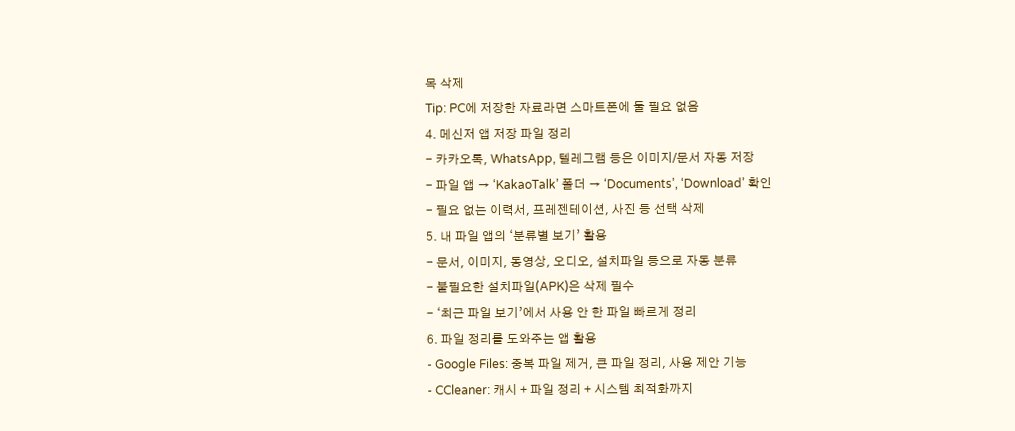목 삭제
Tip: PC에 저장한 자료라면 스마트폰에 둘 필요 없음
4. 메신저 앱 저장 파일 정리
- 카카오톡, WhatsApp, 텔레그램 등은 이미지/문서 자동 저장
- 파일 앱 → ‘KakaoTalk’ 폴더 → ‘Documents’, ‘Download’ 확인
- 필요 없는 이력서, 프레젠테이션, 사진 등 선택 삭제
5. 내 파일 앱의 ‘분류별 보기’ 활용
- 문서, 이미지, 동영상, 오디오, 설치파일 등으로 자동 분류
- 불필요한 설치파일(APK)은 삭제 필수
- ‘최근 파일 보기’에서 사용 안 한 파일 빠르게 정리
6. 파일 정리를 도와주는 앱 활용
- Google Files: 중복 파일 제거, 큰 파일 정리, 사용 제안 기능
- CCleaner: 캐시 + 파일 정리 + 시스템 최적화까지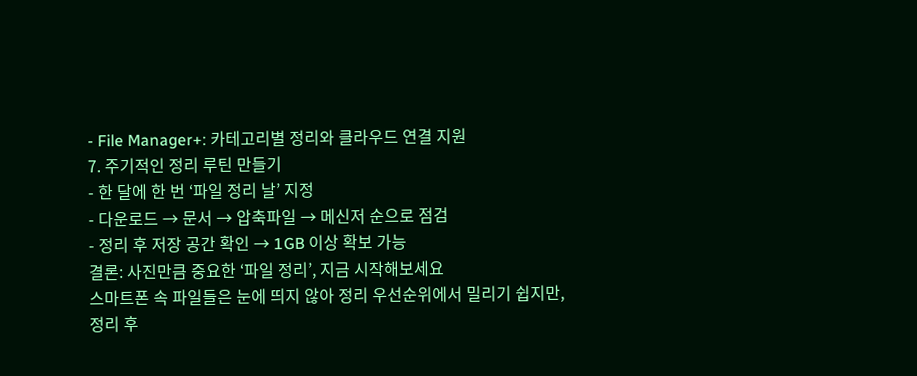- File Manager+: 카테고리별 정리와 클라우드 연결 지원
7. 주기적인 정리 루틴 만들기
- 한 달에 한 번 ‘파일 정리 날’ 지정
- 다운로드 → 문서 → 압축파일 → 메신저 순으로 점검
- 정리 후 저장 공간 확인 → 1GB 이상 확보 가능
결론: 사진만큼 중요한 ‘파일 정리’, 지금 시작해보세요
스마트폰 속 파일들은 눈에 띄지 않아 정리 우선순위에서 밀리기 쉽지만,
정리 후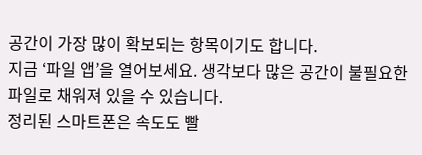공간이 가장 많이 확보되는 항목이기도 합니다.
지금 ‘파일 앱’을 열어보세요. 생각보다 많은 공간이 불필요한 파일로 채워져 있을 수 있습니다.
정리된 스마트폰은 속도도 빨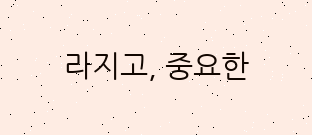라지고, 중요한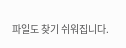파일도 찾기 쉬워집니다.